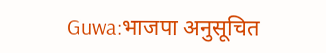Guwa:भाजपा अनुसूचित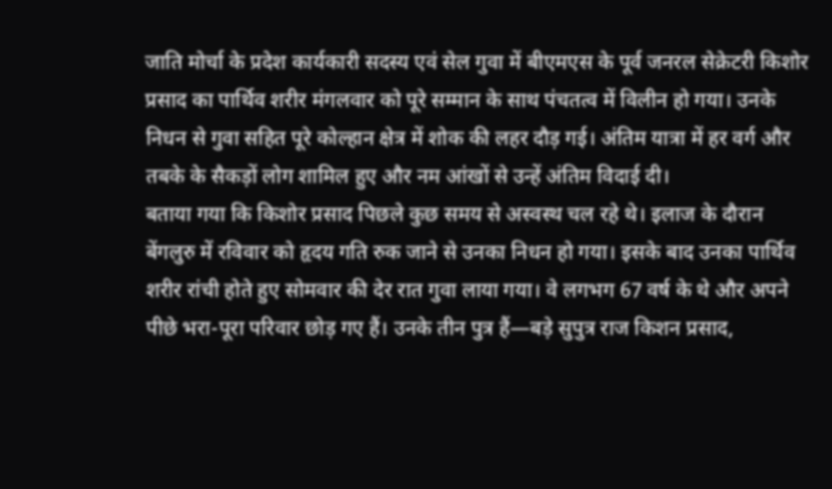जाति मोर्चा के प्रदेश कार्यकारी सदस्य एवं सेल गुवा में बीएमएस के पूर्व जनरल सेक्रेटरी किशोर प्रसाद का पार्थिव शरीर मंगलवार को पूरे सम्मान के साथ पंचतत्व में विलीन हो गया। उनके निधन से गुवा सहित पूरे कोल्हान क्षेत्र में शोक की लहर दौड़ गई। अंतिम यात्रा में हर वर्ग और तबके के सैकड़ों लोग शामिल हुए और नम आंखों से उन्हें अंतिम विदाई दी।
बताया गया कि किशोर प्रसाद पिछले कुछ समय से अस्वस्थ चल रहे थे। इलाज के दौरान बेंगलुरु में रविवार को हृदय गति रुक जाने से उनका निधन हो गया। इसके बाद उनका पार्थिव शरीर रांची होते हुए सोमवार की देर रात गुवा लाया गया। वे लगभग 67 वर्ष के थे और अपने पीछे भरा-पूरा परिवार छोड़ गए हैं। उनके तीन पुत्र हैं—बड़े सुपुत्र राज किशन प्रसाद,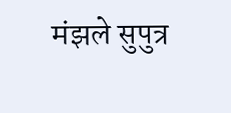मंझले सुपुत्र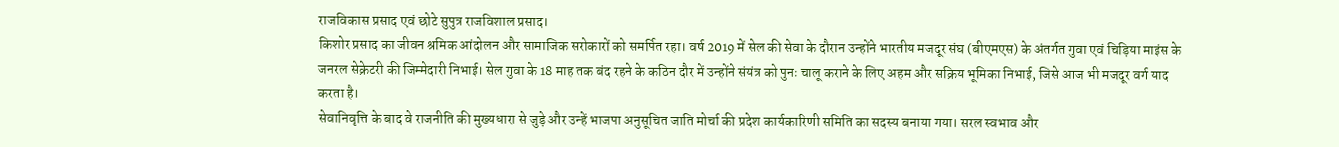राजविकास प्रसाद एवं छोटे सुपुत्र राजविशाल प्रसाद।
किशोर प्रसाद का जीवन श्रमिक आंदोलन और सामाजिक सरोकारों को समर्पित रहा। वर्ष 2019 में सेल की सेवा के दौरान उन्होंने भारतीय मजदूर संघ (बीएमएस) के अंतर्गत गुवा एवं चिड़िया माइंस के जनरल सेक्रेटरी की जिम्मेदारी निभाई। सेल गुवा के 18 माह तक बंद रहने के कठिन दौर में उन्होंने संयंत्र को पुनः चालू कराने के लिए अहम और सक्रिय भूमिका निभाई, जिसे आज भी मजदूर वर्ग याद करता है।
सेवानिवृत्ति के बाद वे राजनीति की मुख्यधारा से जुड़े और उन्हें भाजपा अनुसूचित जाति मोर्चा की प्रदेश कार्यकारिणी समिति का सदस्य बनाया गया। सरल स्वभाव और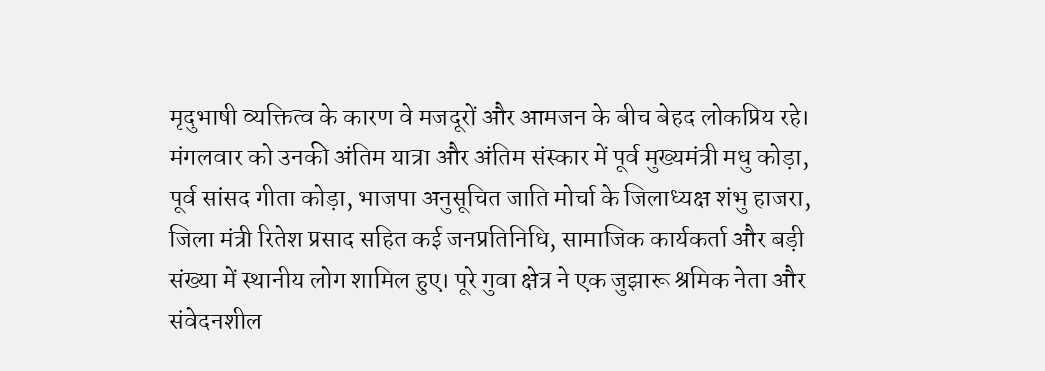मृदुभाषी व्यक्तित्व के कारण वे मजदूरों और आमजन के बीच बेहद लोकप्रिय रहे।
मंगलवार को उनकी अंतिम यात्रा और अंतिम संस्कार में पूर्व मुख्यमंत्री मधु कोड़ा, पूर्व सांसद गीता कोड़ा, भाजपा अनुसूचित जाति मोर्चा के जिलाध्यक्ष शंभु हाजरा, जिला मंत्री रितेश प्रसाद सहित कई जनप्रतिनिधि, सामाजिक कार्यकर्ता और बड़ी संख्या में स्थानीय लोग शामिल हुए। पूरे गुवा क्षेत्र ने एक जुझारू श्रमिक नेता और संवेदनशील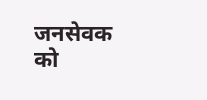जनसेवक को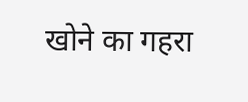खोने का गहरा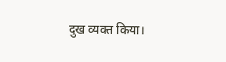दुख व्यक्त किया।